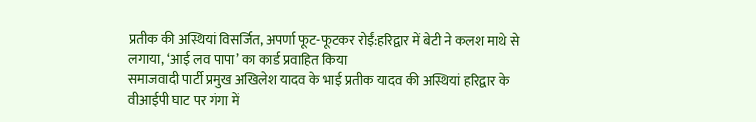प्रतीक की अस्थियां विसर्जित, अपर्णा फूट-फूटकर रोईं:हरिद्वार में बेटी ने कलश माथे से लगाया, ‘आई लव पापा’ का कार्ड प्रवाहित किया
समाजवादी पार्टी प्रमुख अखिलेश यादव के भाई प्रतीक यादव की अस्थियां हरिद्वार के वीआईपी घाट पर गंगा में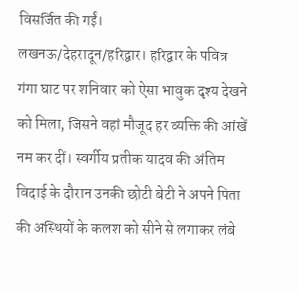विसर्जित की गईं।
लखनऊ/देहरादून/हरिद्वार। हरिद्वार के पवित्र गंगा घाट पर शनिवार को ऐसा भावुक दृश्य देखने को मिला, जिसने वहां मौजूद हर व्यक्ति की आंखें नम कर दीं। स्वर्गीय प्रतीक यादव की अंतिम विदाई के दौरान उनकी छोटी बेटी ने अपने पिता की अस्थियों के कलश को सीने से लगाकर लंबे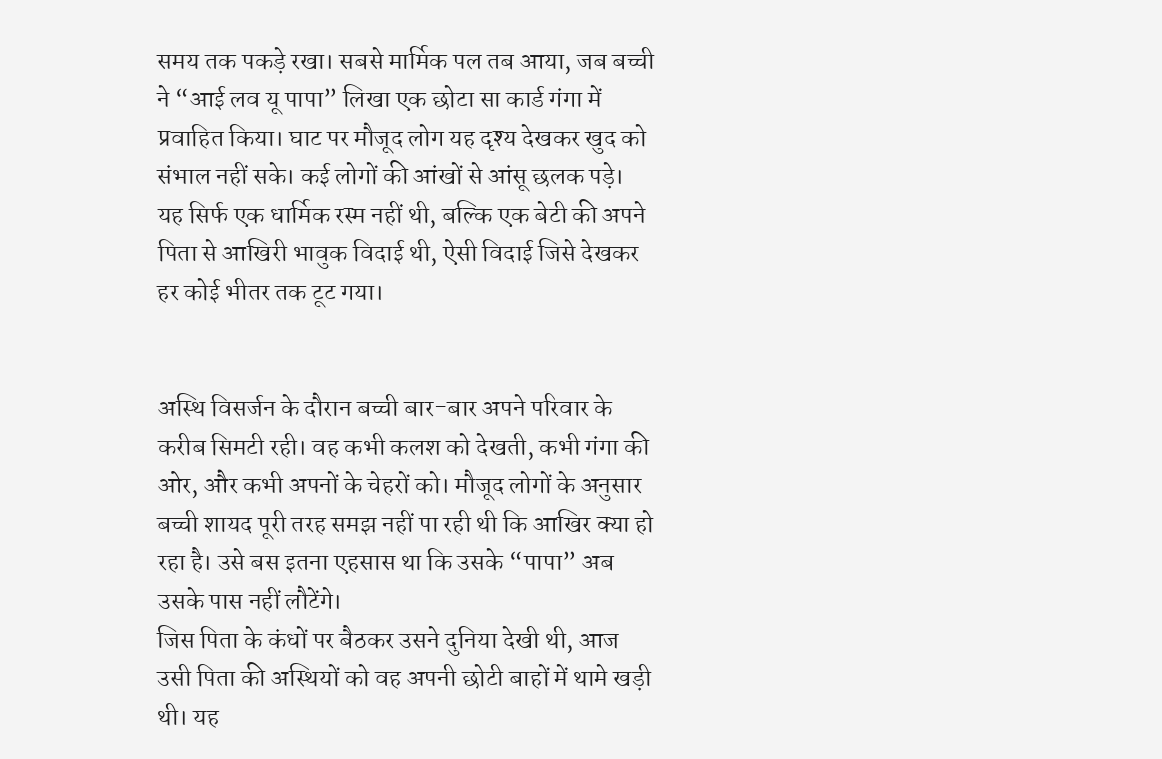समय तक पकड़े रखा। सबसे मार्मिक पल तब आया, जब बच्ची ने “आई लव यू पापा” लिखा एक छोटा सा कार्ड गंगा में प्रवाहित किया। घाट पर मौजूद लोग यह दृश्य देखकर खुद को संभाल नहीं सके। कई लोगों की आंखों से आंसू छलक पड़े। यह सिर्फ एक धार्मिक रस्म नहीं थी, बल्कि एक बेटी की अपने पिता से आखिरी भावुक विदाई थी, ऐसी विदाई जिसे देखकर हर कोई भीतर तक टूट गया।


अस्थि विसर्जन के दौरान बच्ची बार-बार अपने परिवार के करीब सिमटी रही। वह कभी कलश को देखती, कभी गंगा की ओर, और कभी अपनों के चेहरों को। मौजूद लोगों के अनुसार बच्ची शायद पूरी तरह समझ नहीं पा रही थी कि आखिर क्या हो रहा है। उसे बस इतना एहसास था कि उसके “पापा” अब उसके पास नहीं लौटेंगे।
जिस पिता के कंधों पर बैठकर उसने दुनिया देखी थी, आज उसी पिता की अस्थियों को वह अपनी छोटी बाहों में थामे खड़ी थी। यह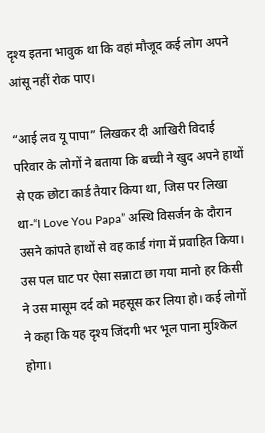दृश्य इतना भावुक था कि वहां मौजूद कई लोग अपने आंसू नहीं रोक पाए।

“आई लव यू पापा” लिखकर दी आखिरी विदाई
परिवार के लोगों ने बताया कि बच्ची ने खुद अपने हाथों से एक छोटा कार्ड तैयार किया था, जिस पर लिखा था-“I Love You Papa” अस्थि विसर्जन के दौरान उसने कांपते हाथों से वह कार्ड गंगा में प्रवाहित किया। उस पल घाट पर ऐसा सन्नाटा छा गया मानो हर किसी ने उस मासूम दर्द को महसूस कर लिया हो। कई लोगों ने कहा कि यह दृश्य जिंदगी भर भूल पाना मुश्किल होगा।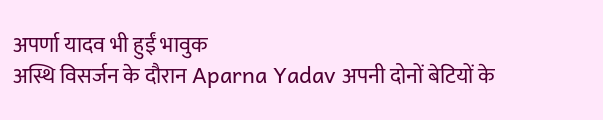अपर्णा यादव भी हुईं भावुक
अस्थि विसर्जन के दौरान Aparna Yadav अपनी दोनों बेटियों के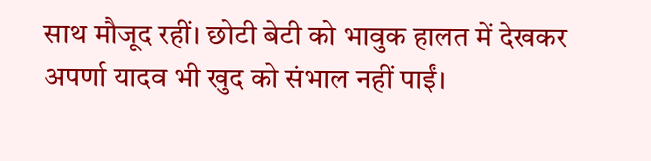साथ मौजूद रहीं। छोटी बेटी को भावुक हालत में देखकर अपर्णा यादव भी खुद को संभाल नहीं पाईं।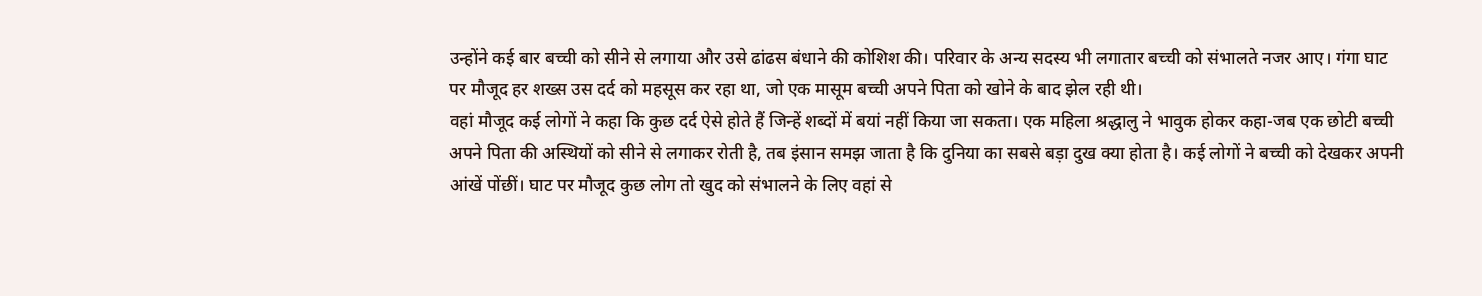उन्होंने कई बार बच्ची को सीने से लगाया और उसे ढांढस बंधाने की कोशिश की। परिवार के अन्य सदस्य भी लगातार बच्ची को संभालते नजर आए। गंगा घाट पर मौजूद हर शख्स उस दर्द को महसूस कर रहा था, जो एक मासूम बच्ची अपने पिता को खोने के बाद झेल रही थी।
वहां मौजूद कई लोगों ने कहा कि कुछ दर्द ऐसे होते हैं जिन्हें शब्दों में बयां नहीं किया जा सकता। एक महिला श्रद्धालु ने भावुक होकर कहा-जब एक छोटी बच्ची अपने पिता की अस्थियों को सीने से लगाकर रोती है, तब इंसान समझ जाता है कि दुनिया का सबसे बड़ा दुख क्या होता है। कई लोगों ने बच्ची को देखकर अपनी आंखें पोंछीं। घाट पर मौजूद कुछ लोग तो खुद को संभालने के लिए वहां से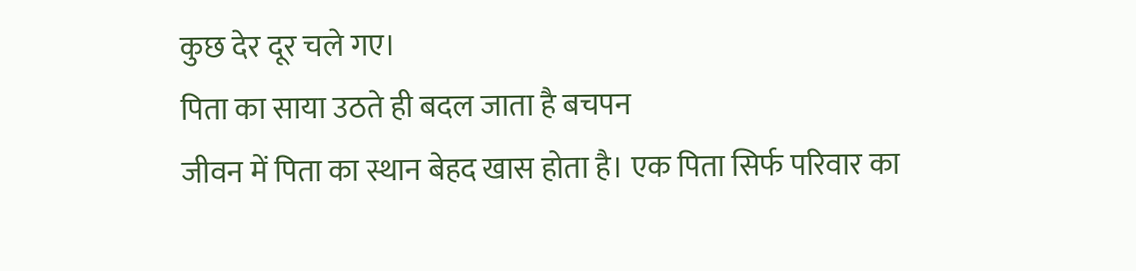कुछ देर दूर चले गए।
पिता का साया उठते ही बदल जाता है बचपन
जीवन में पिता का स्थान बेहद खास होता है। एक पिता सिर्फ परिवार का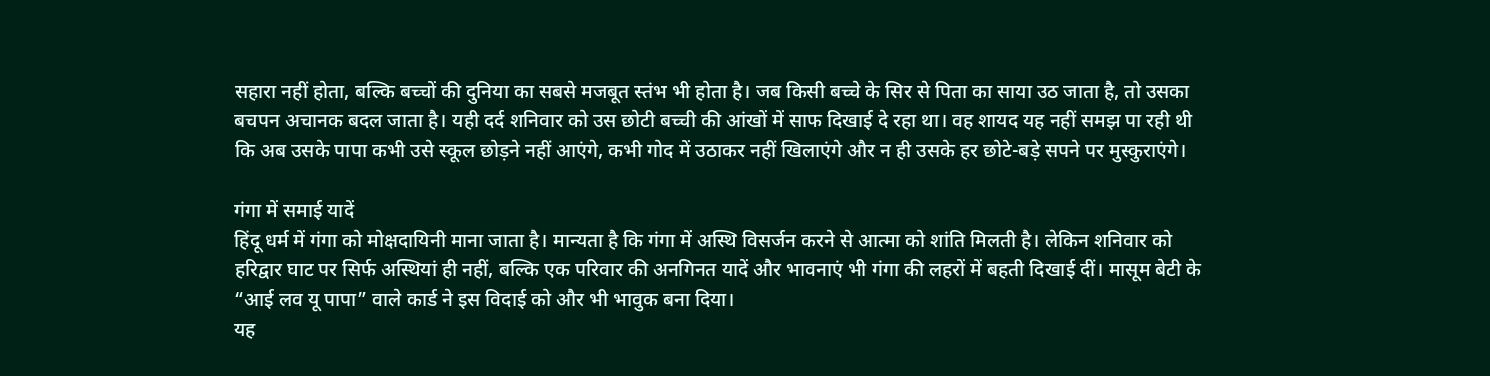सहारा नहीं होता, बल्कि बच्चों की दुनिया का सबसे मजबूत स्तंभ भी होता है। जब किसी बच्चे के सिर से पिता का साया उठ जाता है, तो उसका बचपन अचानक बदल जाता है। यही दर्द शनिवार को उस छोटी बच्ची की आंखों में साफ दिखाई दे रहा था। वह शायद यह नहीं समझ पा रही थी कि अब उसके पापा कभी उसे स्कूल छोड़ने नहीं आएंगे, कभी गोद में उठाकर नहीं खिलाएंगे और न ही उसके हर छोटे-बड़े सपने पर मुस्कुराएंगे।

गंगा में समाई यादें
हिंदू धर्म में गंगा को मोक्षदायिनी माना जाता है। मान्यता है कि गंगा में अस्थि विसर्जन करने से आत्मा को शांति मिलती है। लेकिन शनिवार को हरिद्वार घाट पर सिर्फ अस्थियां ही नहीं, बल्कि एक परिवार की अनगिनत यादें और भावनाएं भी गंगा की लहरों में बहती दिखाई दीं। मासूम बेटी के “आई लव यू पापा” वाले कार्ड ने इस विदाई को और भी भावुक बना दिया।
यह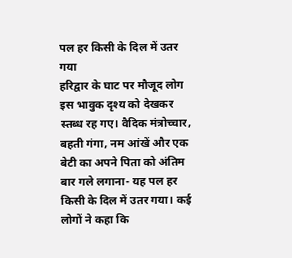पल हर किसी के दिल में उतर गया
हरिद्वार के घाट पर मौजूद लोग इस भावुक दृश्य को देखकर स्तब्ध रह गए। वैदिक मंत्रोच्चार, बहती गंगा, नम आंखें और एक बेटी का अपने पिता को अंतिम बार गले लगाना- यह पल हर किसी के दिल में उतर गया। कई लोगों ने कहा कि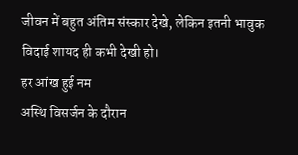जीवन में बहुत अंतिम संस्कार देखे, लेकिन इतनी भावुक विदाई शायद ही कभी देखी हो।
हर आंख हुई नम
अस्थि विसर्जन के दौरान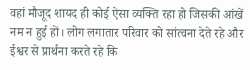वहां मौजूद शायद ही कोई ऐसा व्यक्ति रहा हो जिसकी आंखें नम न हुई हों। लोग लगातार परिवार को सांत्वना देते रहे और ईश्वर से प्रार्थना करते रहे कि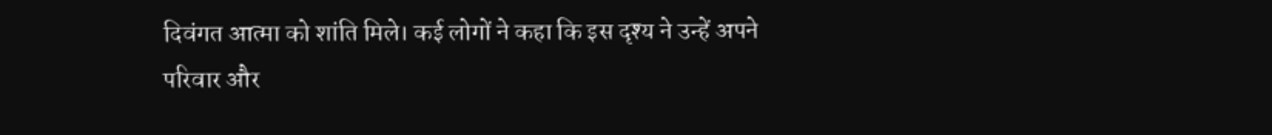दिवंगत आत्मा को शांति मिले। कई लोगों ने कहा कि इस दृश्य ने उन्हें अपने परिवार और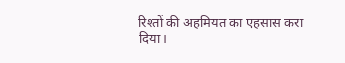रिश्तों की अहमियत का एहसास करा दिया।